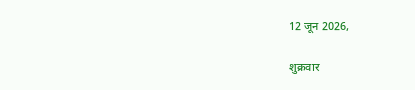12 जून 2026,

शुक्रवार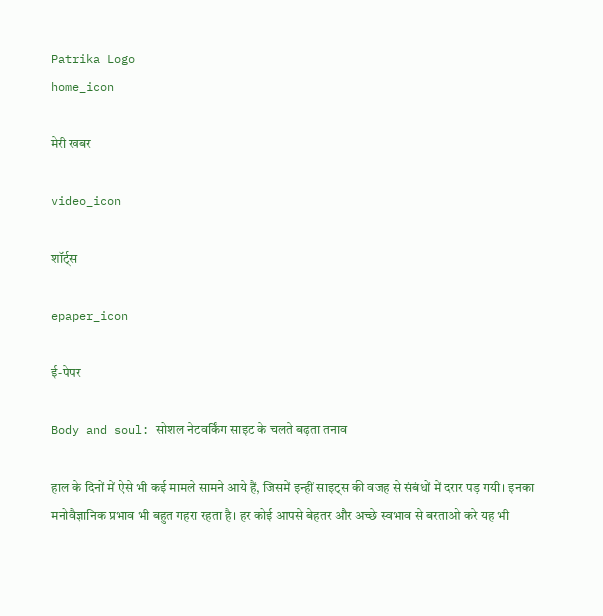Patrika Logo
home_icon

मेरी खबर

video_icon

शॉर्ट्स

epaper_icon

ई-पेपर

Body and soul: सोशल नेटवर्किंग साइट के चलते बढ़ता तनाव

हाल के दिनों में ऐसे भी कई मामले सामने आये हैं, जिसमें इन्‍हीं साइट्स की वजह से संबंधों में दरार पड़ गयी। इनका मनोवैज्ञानिक प्रभाव भी बहुत गहरा रहता है। हर कोई आपसे बेहतर और अच्छे स्वभाव से बरताओ करे यह भी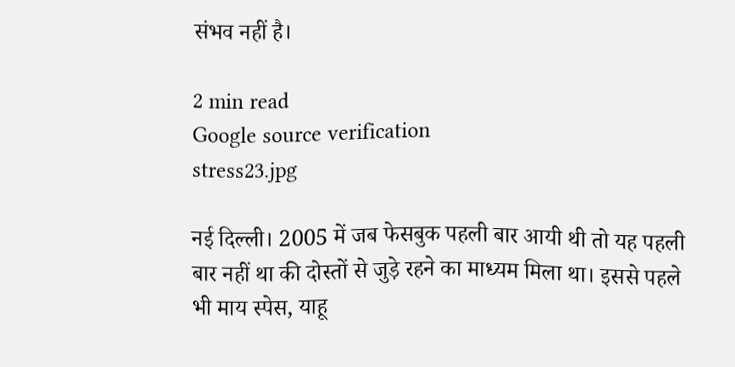संभव नहीं है।

2 min read
Google source verification
stress23.jpg

नई दिल्ली। 2005 में जब फेसबुक पहली बार आयी थी तो यह पहली बार नहीं था की दोस्तों से जुड़े रहने का माध्यम मिला था। इससे पहले भी माय स्पेस, याहू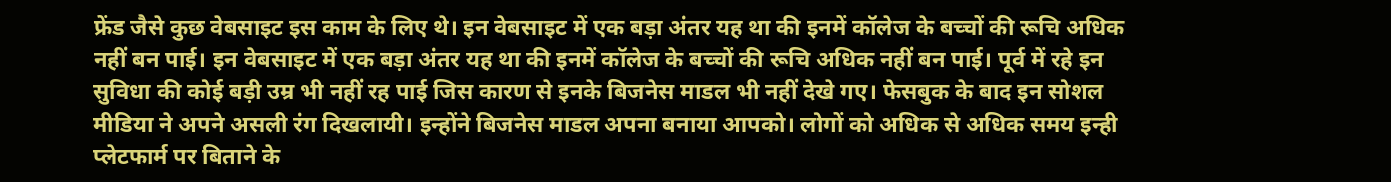फ्रेंड जैसे कुछ वेबसाइट इस काम के लिए थे। इन वेबसाइट में एक बड़ा अंतर यह था की इनमें कॉलेज के बच्चों की रूचि अधिक नहीं बन पाई। इन वेबसाइट में एक बड़ा अंतर यह था की इनमें कॉलेज के बच्चों की रूचि अधिक नहीं बन पाई। पूर्व में रहे इन सुविधा की कोई बड़ी उम्र भी नहीं रह पाई जिस कारण से इनके बिजनेस माडल भी नहीं देखे गए। फेसबुक के बाद इन सोशल मीडिया ने अपने असली रंग दिखलायी। इन्होंने बिजनेस माडल अपना बनाया आपको। लोगों को अधिक से अधिक समय इन्ही प्लेटफार्म पर बिताने के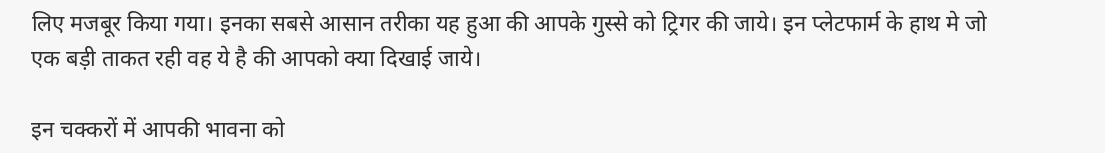लिए मजबूर किया गया। इनका सबसे आसान तरीका यह हुआ की आपके गुस्से को ट्रिगर की जाये। इन प्लेटफार्म के हाथ मे जो एक बड़ी ताकत रही वह ये है की आपको क्या दिखाई जाये।

इन चक्करों में आपकी भावना को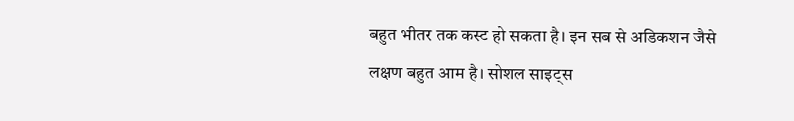बहुत भीतर तक कस्ट हो सकता है। इन सब से अडिकशन जैसे लक्षण बहुत आम है। सोशल साइट्स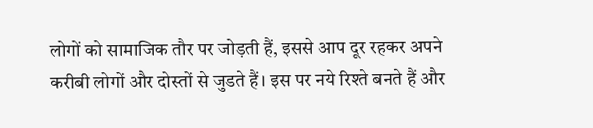लोगों को सामाजिक तौर पर जोड़ती हैं, इससे आप दूर रहकर अपने करीबी लोगों और दोस्‍तों से जुडते हैं। इस पर नये रिश्‍ते बनते हैं और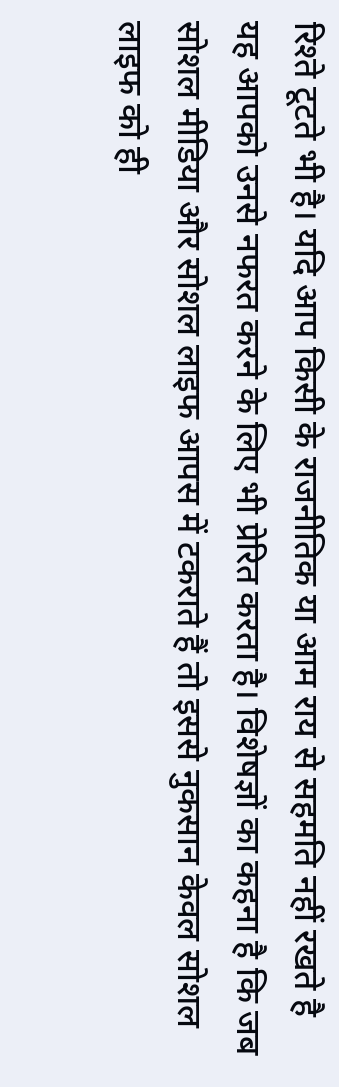रिश्‍ते टूटते भी है। यदि आप किसी के राजनीतिक या आम राय से सहमति नहीं रखते है यह आपको उनसे नफरत करने के लिए भी प्रेरित करता है। विशेषज्ञों का कहना है कि जब सोशल मीडिया और सोशल लाइफ आपस में टकराते हैं तो इससे नुकसान केवल सोशल लाइफ को ही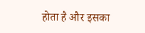होता है और इस‍का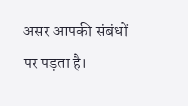असर आपकी संबंधों पर पड़ता है।